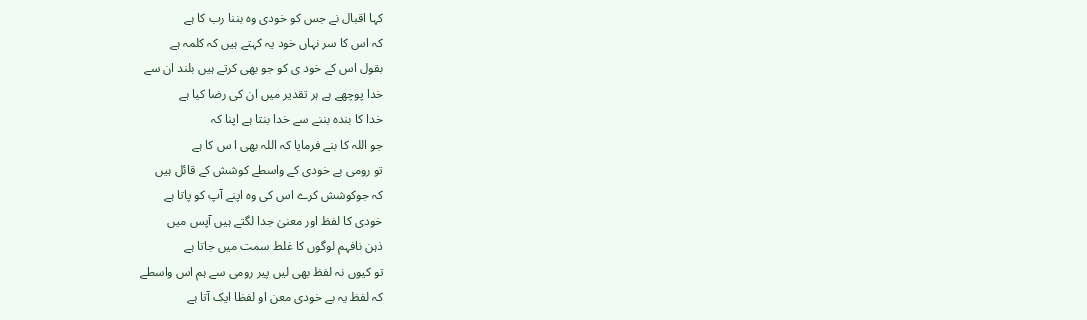کہا اقبال نے جس کو خودی وہ بننا رب کا ہے
کہ اس کا سر نہاں خود یہ کہتے ہیں کہ کلمہ ہے
بقول اس کے خود ی کو جو بھی کرتے ہیں بلند ان سے
خدا پوچھے ہے ہر تقدیر میں ان کی رضا کیا ہے
خدا کا بندہ بننے سے خدا بنتا ہے اپنا کہ
جو اللہ کا بنے فرمایا کہ اللہ بھی ا س کا ہے
تو رومی بے خودی کے واسطے کوشش کے قائل ہیں
کہ جوکوشش کرے اس کی وہ اپنے آپ کو پاتا ہے
خودی کا لفظ اور معنیٰ جدا لگتے ہیں آپس میں
ذہن نافہم لوگوں کا غلط سمت میں جاتا ہے
تو کیوں نہ لفظ بھی لیں پیر رومی سے ہم اس واسطے
کہ لفظ یہ بے خودی معن او لفظا ایک آتا ہے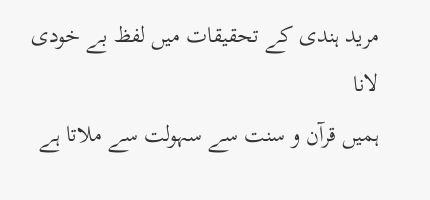مرید ہندی کے تحقیقات میں لفظ بے خودی لانا
ہمیں قرآن و سنت سے سہولت سے ملاتا ہے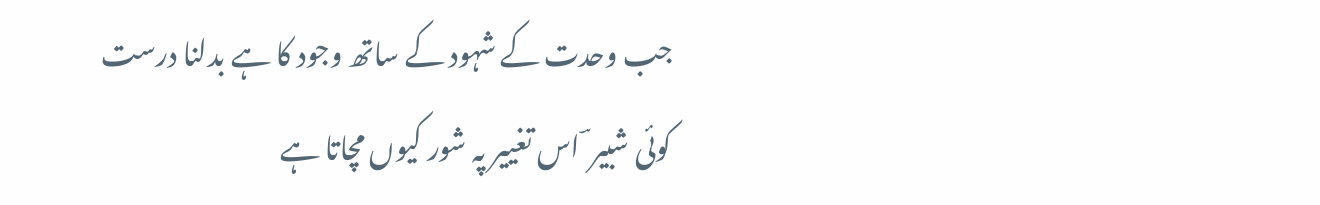جب وحدت کے شہود کے ساتھ وجود کا ہے بدلنا درست
کوئی شبیر ؔ اس تغییر پہ شور کیوں مچاتا ہے